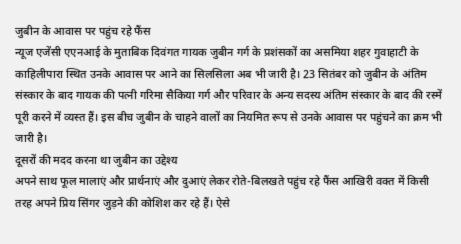जुबीन के आवास पर पहुंच रहे फैंस
न्यूज एजेंसी एएनआई के मुताबिक दिवंगत गायक जुबीन गर्ग के प्रशंसकों का असमिया शहर गुवाहाटी के काहिलीपारा स्थित उनके आवास पर आने का सिलसिला अब भी जारी है। 23 सितंबर को जुबीन के अंतिम संस्कार के बाद गायक की पत्नी गरिमा सैकिया गर्ग और परिवार के अन्य सदस्य अंतिम संस्कार के बाद की रस्में पूरी करने में व्यस्त हैं। इस बीच जुबीन के चाहने वालों का नियमित रूप से उनके आवास पर पहुंचने का क्रम भी जारी है।
दूसरों की मदद करना था जुबीन का उद्देश्य
अपने साथ फूल मालाएं और प्रार्थनाएं और दुआएं लेकर रोते-बिलखते पहुंच रहे फैंस आखिरी वक्त में किसी तरह अपने प्रिय सिंगर जुड़ने की कोशिश कर रहे हैं। ऐसे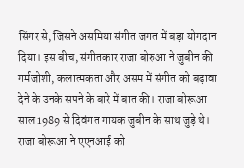सिंगर से, जिसने असमिया संगीत जगत में बड़ा योगदान दिया। इस बीच, संगीतकार राजा बोरुआ ने जुबीन की गर्मजोशी, कलात्मकता और असम में संगीत को बढ़ावा देने के उनके सपने के बारे में बात की। राजा बोरूआ साल 1989 से दिवंगत गायक जुबीन के साथ जुड़े थे। राजा बोरूआ ने एएनआई को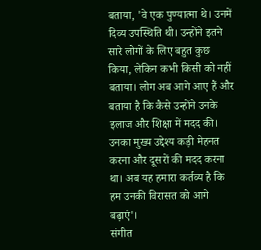बताया, 'वे एक पुण्यात्मा थे। उनमें दिव्य उपस्थिति थी। उन्होंने इतने सारे लोगों के लिए बहुत कुछ किया, लेकिन कभी किसी को नहीं बताया। लोग अब आगे आए हैं और बताया है कि कैसे उन्होंने उनके इलाज और शिक्षा में मदद की। उनका मुख्य उद्देश्य कड़ी मेहनत करना और दूसरों की मदद करना था। अब यह हमारा कर्तव्य है कि हम उनकी विरासत को आगे बढ़ाएं'।
संगीत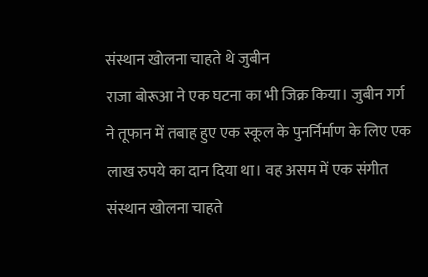संस्थान खोलना चाहते थे जुबीन
राजा बोरूआ ने एक घटना का भी जिक्र किया। जुबीन गर्ग ने तूफान में तबाह हुए एक स्कूल के पुनर्निर्माण के लिए एक लाख रुपये का दान दिया था। वह असम में एक संगीत संस्थान खोलना चाहते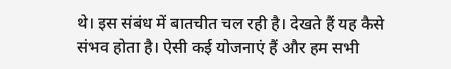थे। इस संबंध में बातचीत चल रही है। देखते हैं यह कैसे संभव होता है। ऐसी कई योजनाएं हैं और हम सभी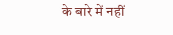के बारे में नहीं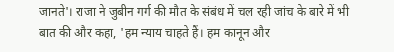जानते'। राजा ने जुबीन गर्ग की मौत के संबंध में चल रही जांच के बारे में भी बात की और कहा, 'हम न्याय चाहते हैं। हम कानून और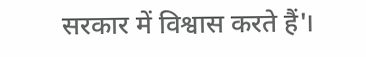सरकार में विश्वास करते हैं'।